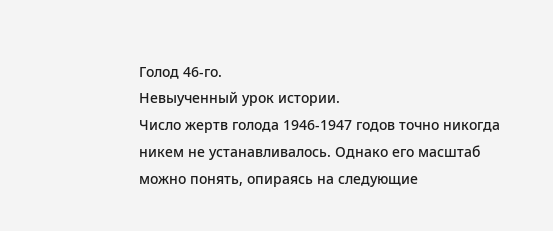Голод 46-го.
Невыученный урок истории.
Число жертв голода 1946-1947 годов точно никогда никем не устанавливалось. Однако его масштаб можно понять, опираясь на следующие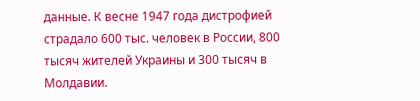данные. К весне 1947 года дистрофией страдало 600 тыс. человек в России, 800 тысяч жителей Украины и 300 тысяч в Молдавии.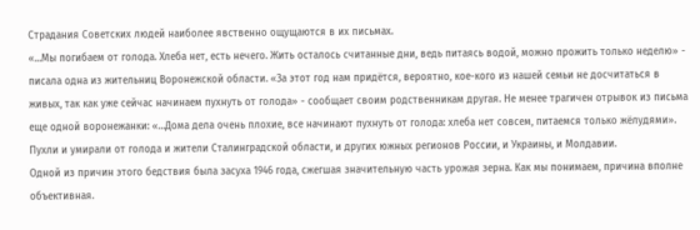Страдания Советских людей наиболее явственно ощущаются в их письмах.
«…Мы погибаем от голода. Хлеба нет, есть нечего. Жить осталось считанные дни, ведь питаясь водой, можно прожить только неделю» - писала одна из жительниц Воронежской области. «За этот год нам придётся, вероятно, кое-кого из нашей семьи не досчитаться в живых, так как уже сейчас начинаем пухнуть от голода» - сообщает своим родственникам другая. Не менее трагичен отрывок из письма еще одной воронежанки: «…Дома дела очень плохие, все начинают пухнуть от голода: хлеба нет совсем, питаемся только жёлудями».
Пухли и умирали от голода и жители Сталинградской области, и других южных регионов России, и Украины, и Молдавии.
Одной из причин этого бедствия была засуха 1946 года, сжегшая значительную часть урожая зерна. Как мы понимаем, причина вполне объективная.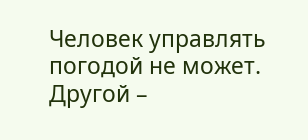Человек управлять погодой не может. Другой –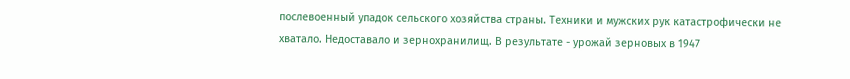послевоенный упадок сельского хозяйства страны. Техники и мужских рук катастрофически не хватало. Недоставало и зернохранилищ. В результате - урожай зерновых в 1947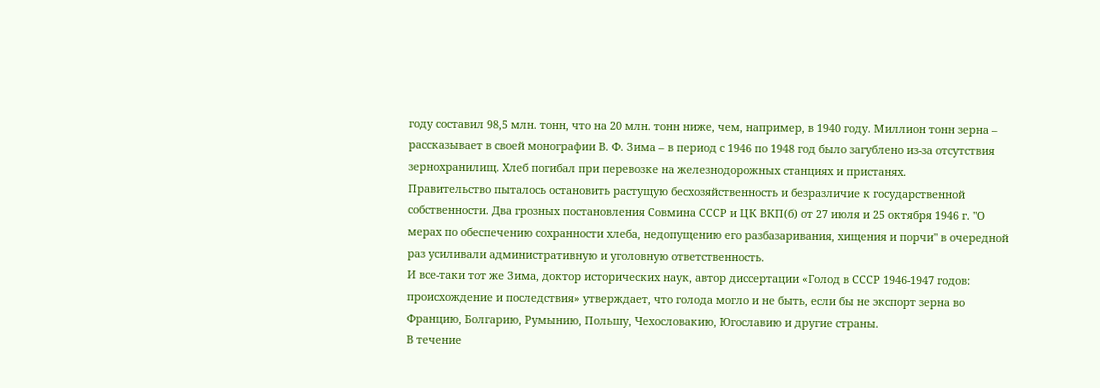году составил 98,5 млн. тонн, что на 20 млн. тонн ниже, чем, например, в 1940 году. Миллион тонн зерна – рассказывает в своей монографии В. Ф. Зима – в период с 1946 по 1948 год было загублено из-за отсутствия зернохранилищ. Хлеб погибал при перевозке на железнодорожных станциях и пристанях.
Правительство пыталось остановить растущую бесхозяйственность и безразличие к государственной собственности. Два грозных постановления Совмина СССР и ЦК ВКП(б) от 27 июля и 25 октября 1946 г. "О мерах по обеспечению сохранности хлеба, недопущению его разбазаривания, хищения и порчи" в очередной раз усиливали административную и уголовную ответственность.
И все-таки тот же Зима, доктор исторических наук, автор диссертации «Голод в СССР 1946-1947 годов: происхождение и последствия» утверждает, что голода могло и не быть, если бы не экспорт зерна во Францию, Болгарию, Румынию, Польшу, Чехословакию, Югославию и другие страны.
В течение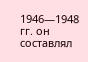1946—1948 гг. он составлял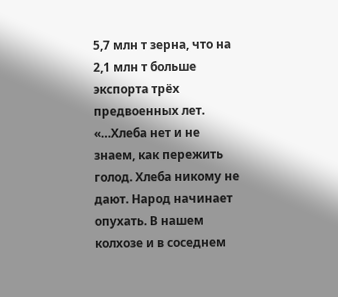5,7 млн т зерна, что на 2,1 млн т больше экспорта трёх предвоенных лет.
«…Хлеба нет и не знаем, как пережить голод. Хлеба никому не дают. Народ начинает опухать. В нашем колхозе и в соседнем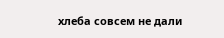хлеба совсем не дали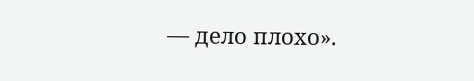— дело плохо».